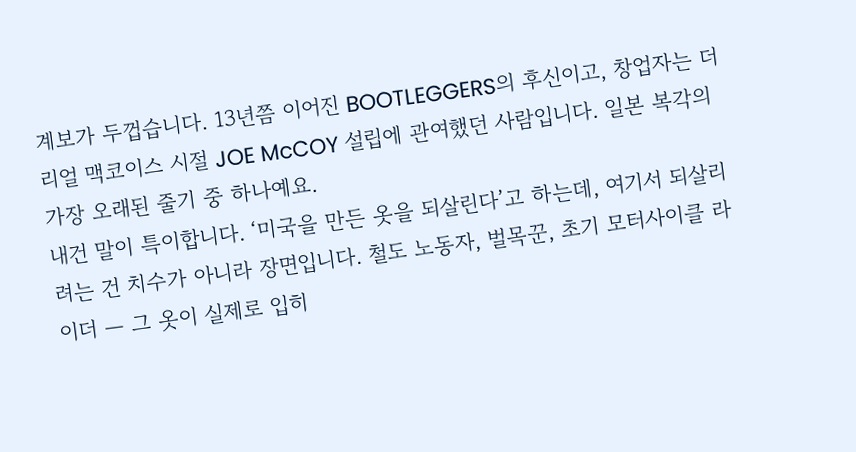계보가 두껍습니다. 13년쯤 이어진 BOOTLEGGERS의 후신이고, 창업자는 더 리얼 맥코이스 시절 JOE McCOY 설립에 관여했던 사람입니다. 일본 복각의 가장 오래된 줄기 중 하나예요.
내건 말이 특이합니다. ‘미국을 만든 옷을 되살린다’고 하는데, 여기서 되살리려는 건 치수가 아니라 장면입니다. 철도 노동자, 벌목꾼, 초기 모터사이클 라이더 — 그 옷이 실제로 입히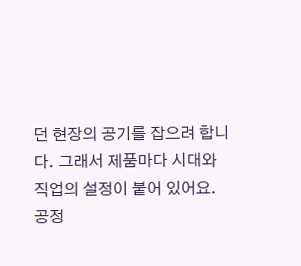던 현장의 공기를 잡으려 합니다. 그래서 제품마다 시대와 직업의 설정이 붙어 있어요.
공정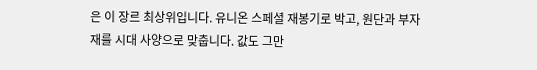은 이 장르 최상위입니다. 유니온 스페셜 재봉기로 박고, 원단과 부자재를 시대 사양으로 맞춥니다. 값도 그만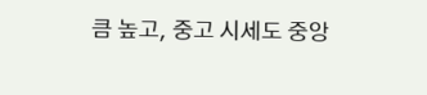큼 높고, 중고 시세도 중앙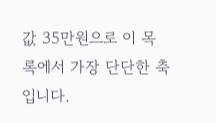값 35만원으로 이 목록에서 가장 단단한 축입니다.